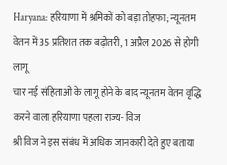Haryana: हरियाणा में श्रमिकों को बड़ा तोहफा; न्यूनतम वेतन में 35 प्रतिशत तक बढ़ोतरी, 1 अप्रैल 2026 से होगी लागू
चार नई संहिताओं के लागू होने के बाद न्यूनतम वेतन वृद्धि करने वाला हरियाणा पहला राज्य- विज
श्री विज ने इस संबंध में अधिक जानकारी देते हुए बताया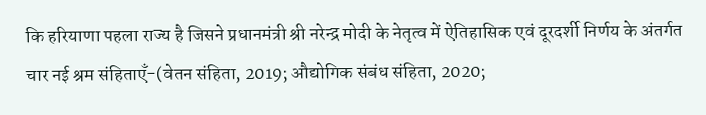कि हरियाणा पहला राज्य है जिसने प्रधानमंत्री श्री नरेन्द्र मोदी के नेतृत्व में ऐतिहासिक एवं दूरदर्शी निर्णय के अंतर्गत चार नई श्रम संहिताएँ-(वेतन संहिता, 2019; औद्योगिक संबंध संहिता, 2020;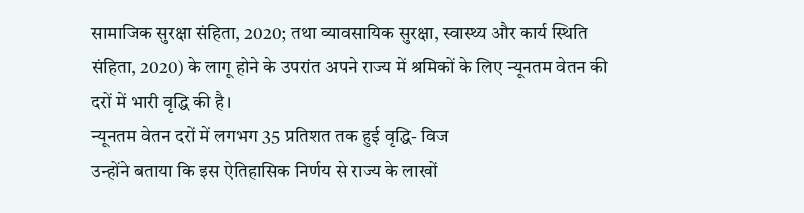सामाजिक सुरक्षा संहिता, 2020; तथा व्यावसायिक सुरक्षा, स्वास्थ्य और कार्य स्थिति संहिता, 2020) के लागू होने के उपरांत अपने राज्य में श्रमिकों के लिए न्यूनतम वेतन की दरों में भारी वृद्धि की है।
न्यूनतम वेतन दरों में लगभग 35 प्रतिशत तक हुई वृद्धि- विज
उन्होंने बताया कि इस ऐतिहासिक निर्णय से राज्य के लाखों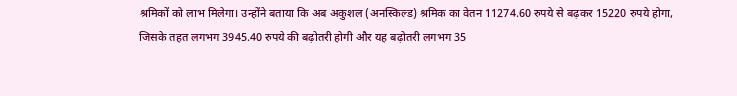श्रमिकों को लाभ मिलेगा। उन्होंने बताया कि अब अकुशल (अनस्किल्ड) श्रमिक का वेतन 11274.60 रुपये से बढ़कर 15220 रुपये होगा, जिसके तहत लगभग 3945.40 रुपये की बढ़ोतरी होगी और यह बढ़ोतरी लगभग 35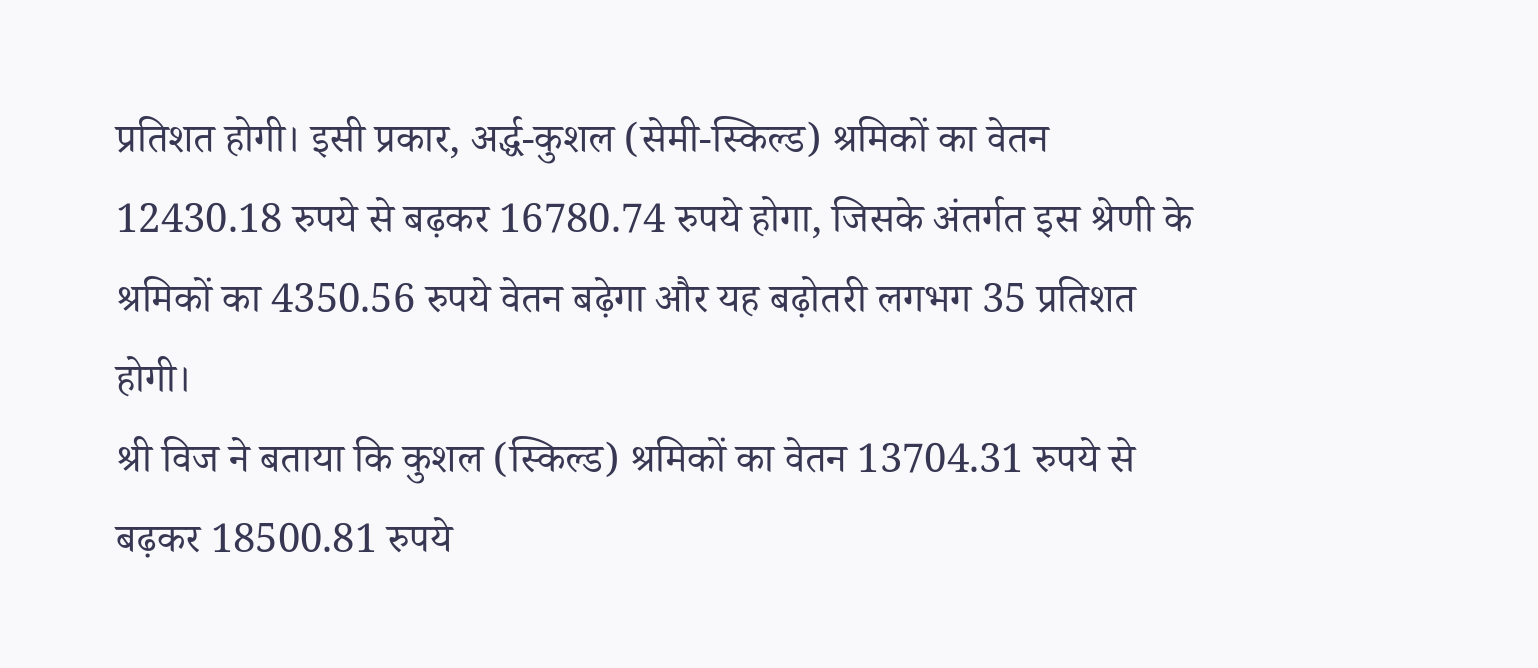प्रतिशत होगी। इसी प्रकार, अर्द्ध-कुशल (सेमी-स्किल्ड) श्रमिकों का वेतन 12430.18 रुपये से बढ़कर 16780.74 रुपये होगा, जिसके अंतर्गत इस श्रेणी के श्रमिकों का 4350.56 रुपये वेतन बढ़ेगा और यह बढ़ोतरी लगभग 35 प्रतिशत होगी।
श्री विज ने बताया कि कुशल (स्किल्ड) श्रमिकों का वेतन 13704.31 रुपये से बढ़कर 18500.81 रुपये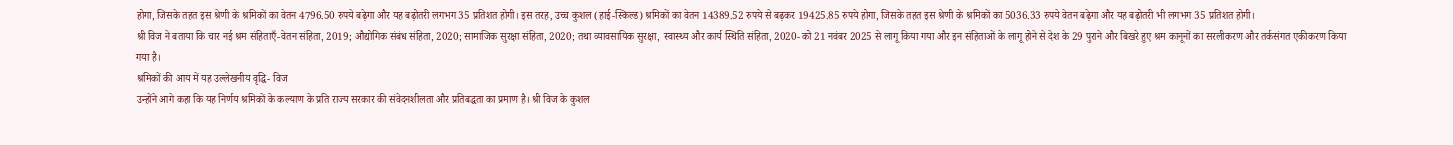होगा, जिसके तहत इस श्रेणी के श्रमिकों का वेतन 4796.50 रुपये बढ़ेगा और यह बढ़ोतरी लगभग 35 प्रतिशत होगी। इस तरह, उच्च कुशल (हाई-स्किल्ड) श्रमिकों का वेतन 14389.52 रुपये से बढ़कर 19425.85 रुपये होगा, जिसके तहत इस श्रेणी के श्रमिकों का 5036.33 रुपये वेतन बढ़ेगा और यह बढ़ोतरी भी लगभग 35 प्रतिशत होगी।
श्री विज ने बताया कि चार नई श्रम संहिताएँ-वेतन संहिता, 2019; औद्योगिक संबंध संहिता, 2020; सामाजिक सुरक्षा संहिता, 2020; तथा व्यावसायिक सुरक्षा, स्वास्थ्य और कार्य स्थिति संहिता, 2020- को 21 नवंबर 2025 से लागू किया गया और इन संहिताओं के लागू होने से देश के 29 पुराने और बिखरे हुए श्रम कानूनों का सरलीकरण और तर्कसंगत एकीकरण किया गया है।
श्रमिकों की आय में यह उल्लेखनीय वृद्धि- विज
उन्होंने आगे कहा कि यह निर्णय श्रमिकों के कल्याण के प्रति राज्य सरकार की संवेदनशीलता और प्रतिबद्धता का प्रमाण है। श्री विज के कुशल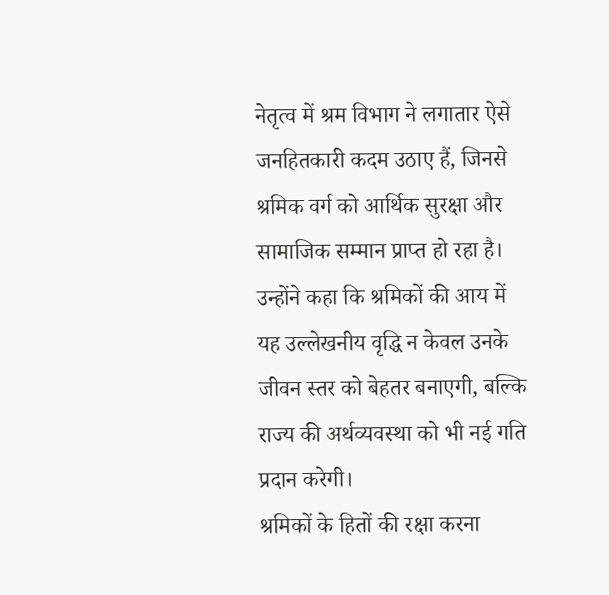नेतृत्व में श्रम विभाग ने लगातार ऐसे जनहितकारी कदम उठाए हैं, जिनसे श्रमिक वर्ग को आर्थिक सुरक्षा और सामाजिक सम्मान प्राप्त हो रहा है। उन्होंने कहा कि श्रमिकों की आय में यह उल्लेखनीय वृद्धि न केवल उनके जीवन स्तर को बेहतर बनाएगी, बल्कि राज्य की अर्थव्यवस्था को भी नई गति प्रदान करेगी।
श्रमिकों के हितों की रक्षा करना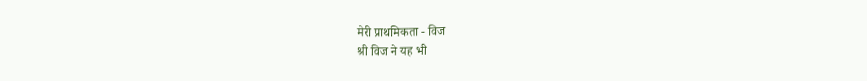मेरी प्राथमिकता - विज
श्री विज ने यह भी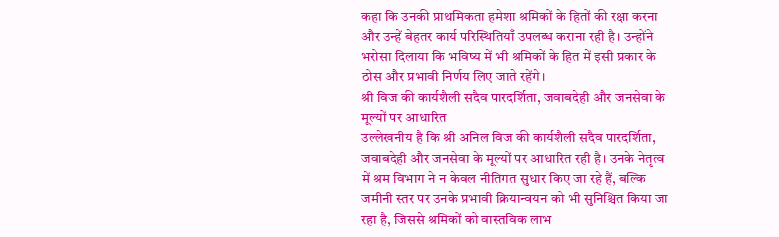कहा कि उनकी प्राथमिकता हमेशा श्रमिकों के हितों की रक्षा करना और उन्हें बेहतर कार्य परिस्थितियाँ उपलब्ध कराना रही है। उन्होंने भरोसा दिलाया कि भविष्य में भी श्रमिकों के हित में इसी प्रकार के ठोस और प्रभावी निर्णय लिए जाते रहेंगे।
श्री विज की कार्यशैली सदैव पारदर्शिता, जवाबदेही और जनसेवा के मूल्यों पर आधारित
उल्लेखनीय है कि श्री अनिल विज की कार्यशैली सदैव पारदर्शिता, जवाबदेही और जनसेवा के मूल्यों पर आधारित रही है। उनके नेतृत्व में श्रम विभाग ने न केवल नीतिगत सुधार किए जा रहे हैं, बल्कि जमीनी स्तर पर उनके प्रभावी क्रियान्वयन को भी सुनिश्चित किया जा रहा है, जिससे श्रमिकों को वास्तविक लाभ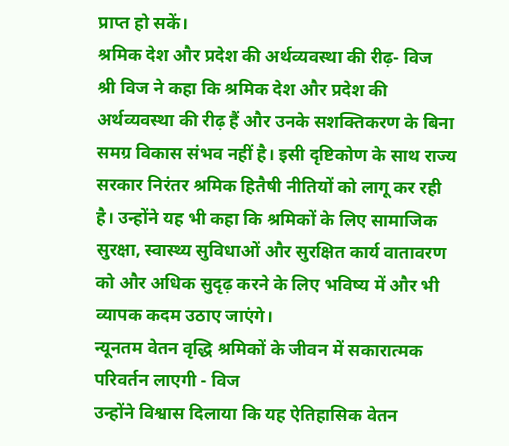प्राप्त हो सकें।
श्रमिक देश और प्रदेश की अर्थव्यवस्था की रीढ़- विज
श्री विज ने कहा कि श्रमिक देश और प्रदेश की अर्थव्यवस्था की रीढ़ हैं और उनके सशक्तिकरण के बिना समग्र विकास संभव नहीं है। इसी दृष्टिकोण के साथ राज्य सरकार निरंतर श्रमिक हितैषी नीतियों को लागू कर रही है। उन्होंने यह भी कहा कि श्रमिकों के लिए सामाजिक सुरक्षा, स्वास्थ्य सुविधाओं और सुरक्षित कार्य वातावरण को और अधिक सुदृढ़ करने के लिए भविष्य में और भी व्यापक कदम उठाए जाएंगे।
न्यूनतम वेतन वृद्धि श्रमिकों के जीवन में सकारात्मक परिवर्तन लाएगी - विज
उन्होंने विश्वास दिलाया कि यह ऐतिहासिक वेतन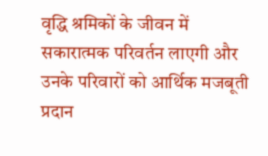वृद्धि श्रमिकों के जीवन में सकारात्मक परिवर्तन लाएगी और उनके परिवारों को आर्थिक मजबूती प्रदान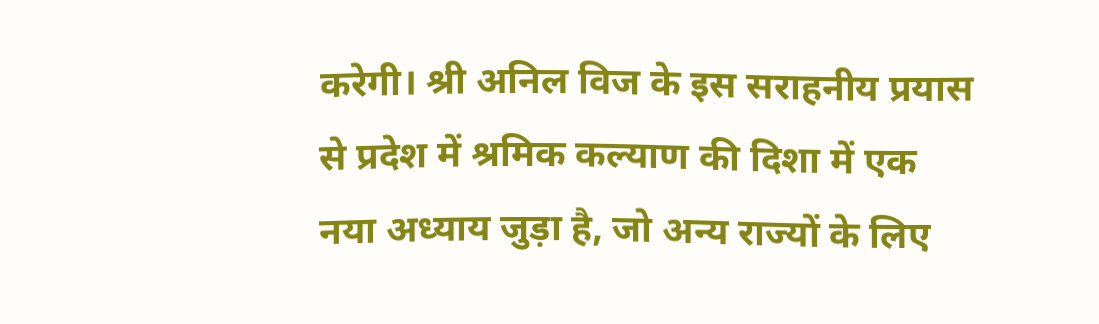करेगी। श्री अनिल विज के इस सराहनीय प्रयास से प्रदेश में श्रमिक कल्याण की दिशा में एक नया अध्याय जुड़ा है, जो अन्य राज्यों के लिए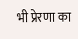भी प्रेरणा का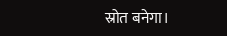स्रोत बनेगा।